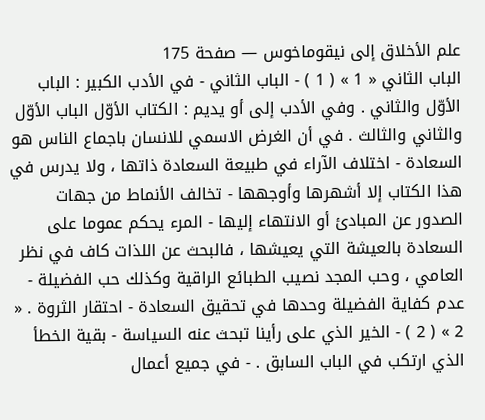علم الأخلاق إلى نيقوماخوس — صفحة 175
الباب الثاني « 1 » ( 1 ) - الباب الثاني - في الأدب الكبير : الباب الأوّل والثاني . وفي الأدب إلى أو يديم : الكتاب الأوّل الباب الأوّل والثاني والثالث . في أن الغرض الاسمي للانسان باجماع الناس هو السعادة - اختلاف الآراء في طبيعة السعادة ذاتها ، ولا يدرس في هذا الكتاب إلا أشهرها وأوجهها - تخالف الأنماط من جهات الصدور عن المبادئ أو الانتهاء إليها - المرء يحكم عموما على السعادة بالعيشة التي يعيشها ، فالبحث عن اللذات كاف في نظر العامي ، وحب المجد نصيب الطبائع الراقية وكذلك حب الفضيلة - عدم كفاية الفضيلة وحدها في تحقيق السعادة - احتقار الثروة . « 2 » ( 2 ) - الخير الذي على رأينا تبحث عنه السياسة - بقية الخطأ الذي ارتكب في الباب السابق . - في جميع أعمال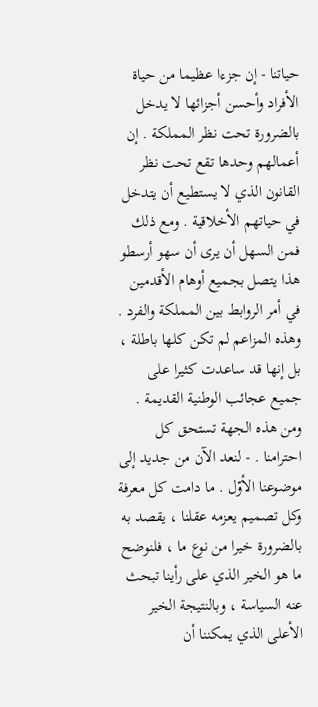حياتنا - إن جزءا عظيما من حياة الأفراد وأحسن أجزائها لا يدخل بالضرورة تحت نظر المملكة . إن أعمالهم وحدها تقع تحت نظر القانون الذي لا يستطيع أن يتدخل في حياتهم الأخلاقية . ومع ذلك فمن السهل أن يرى أن سهو أرسطو هذا يتصل بجميع أوهام الأقدمين في أمر الروابط بين المملكة والفرد . وهذه المزاعم لم تكن كلها باطلة ، بل إنها قد ساعدت كثيرا على جميع عجائب الوطنية القديمة . ومن هذه الجهة تستحق كل احترامنا . - لنعد الآن من جديد إلى موضوعنا الأوّل . ما دامت كل معرفة وكل تصميم يعزمه عقلنا ، يقصد به بالضرورة خيرا من نوع ما ، فلنوضح ما هو الخير الذي على رأينا تبحث عنه السياسة ، وبالنتيجة الخير الأعلى الذي يمكننا أن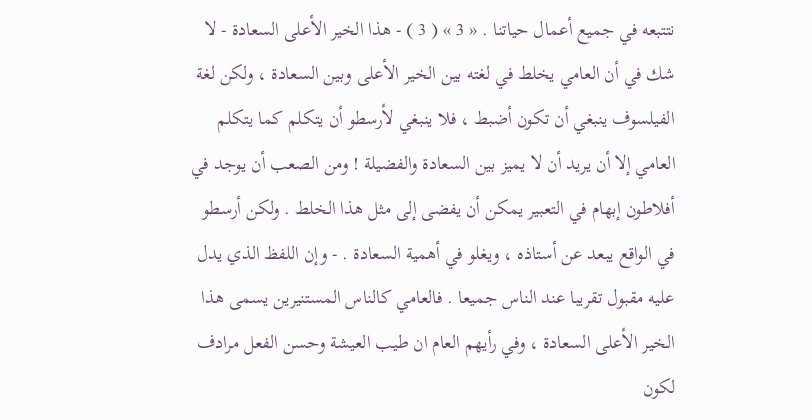نتتبعه في جميع أعمال حياتنا . « 3 » ( 3 ) - هذا الخير الأعلى السعادة - لا شك في أن العامي يخلط في لغته بين الخير الأعلى وبين السعادة ، ولكن لغة الفيلسوف ينبغي أن تكون أضبط ، فلا ينبغي لأرسطو أن يتكلم كما يتكلم العامي إلا أن يريد أن لا يميز بين السعادة والفضيلة ! ومن الصعب أن يوجد في أفلاطون إبهام في التعبير يمكن أن يفضى إلى مثل هذا الخلط . ولكن أرسطو في الواقع يبعد عن أستاذه ، ويغلو في أهمية السعادة . - وإن اللفظ الذي يدل عليه مقبول تقريبا عند الناس جميعا . فالعامي كالناس المستنيرين يسمى هذا الخير الأعلى السعادة ، وفي رأيهم العام ان طيب العيشة وحسن الفعل مرادف لكون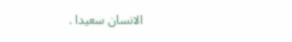الانسان سعيدا .